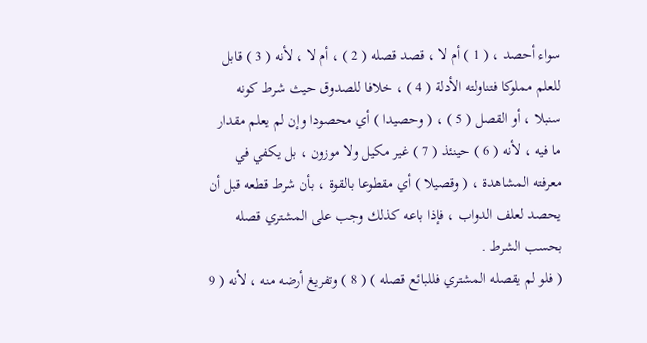سواء أحصد ، ( 1 ) أم لا ، قصد قصله ( 2 ) ، أم لا ، لأنه ( 3 ) قابل للعلم مملوكا فتناولته الأدلة ( 4 ) ، خلافا للصدوق حيث شرط كونه سنبلا ، أو القصل ( 5 ) ، ( وحصيدا ) أي محصودا وإن لم يعلم مقدار ما فيه ، لأنه ( 6 ) حينئذ ( 7 ) غير مكيل ولا موزون ، بل يكفي في معرفته المشاهدة ، ( وقصيلا ) أي مقطوعا بالقوة ، بأن شرط قطعه قبل أن يحصد لعلف الدواب ، فإذا باعه كذلك وجب على المشتري قصله بحسب الشرط .
( فلو لم يقصله المشتري فللبائع قصله ) ( 8 ) وتفريغ أرضه منه ، لأنه ( 9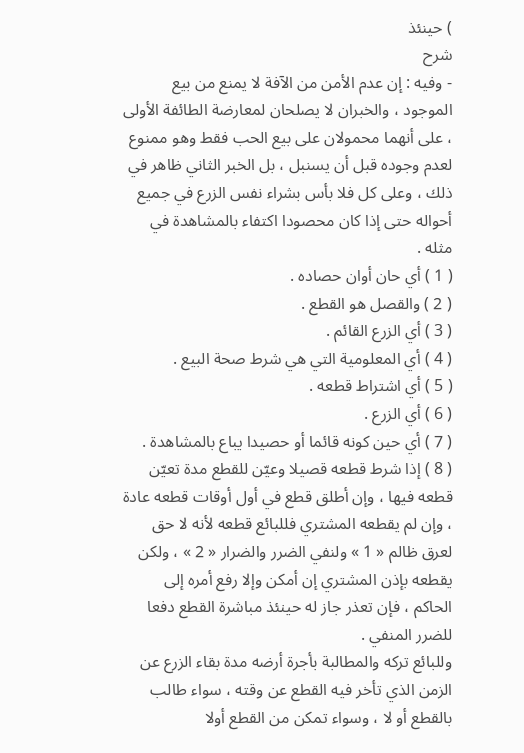) حينئذ
شرح
- وفيه : إن عدم الأمن من الآفة لا يمنع من بيع الموجود ، والخبران لا يصلحان لمعارضة الطائفة الأولى ، على أنهما محمولان على بيع الحب فقط وهو ممنوع لعدم وجوده قبل أن يسنبل ، بل الخبر الثاني ظاهر في ذلك ، وعلى كل فلا بأس بشراء نفس الزرع في جميع أحواله حتى إذا كان محصودا اكتفاء بالمشاهدة في مثله .
( 1 ) أي حان أوان حصاده .
( 2 ) والقصل هو القطع .
( 3 ) أي الزرع القائم .
( 4 ) أي المعلومية التي هي شرط صحة البيع .
( 5 ) أي اشتراط قطعه .
( 6 ) أي الزرع .
( 7 ) أي حين كونه قائما أو حصيدا يباع بالمشاهدة .
( 8 ) إذا شرط قطعه قصيلا وعيّن للقطع مدة تعيّن قطعه فيها ، وإن أطلق قطع في أول أوقات قطعه عادة ، وإن لم يقطعه المشتري فللبائع قطعه لأنه لا حق لعرق ظالم « 1 » ولنفي الضرر والضرار « 2 » ، ولكن يقطعه بإذن المشتري إن أمكن وإلا رفع أمره إلى الحاكم ، فإن تعذر جاز له حينئذ مباشرة القطع دفعا للضرر المنفي .
وللبائع تركه والمطالبة بأجرة أرضه مدة بقاء الزرع عن الزمن الذي تأخر فيه القطع عن وقته ، سواء طالب بالقطع أو لا ، وسواء تمكن من القطع أولا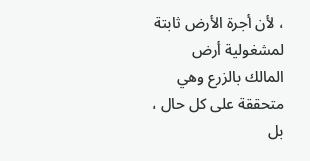، لأن أجرة الأرض ثابتة لمشغولية أرض المالك بالزرع وهي متحققة على كل حال ، بل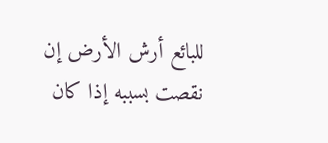للبائع أرش الأرض إن نقصت بسببه إذا كان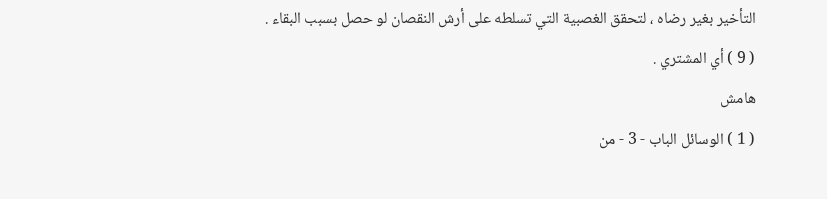التأخير بغير رضاه ، لتحقق الغصبية التي تسلطه على أرش النقصان لو حصل بسبب البقاء .
( 9 ) أي المشتري .
هامش
( 1 ) الوسائل الباب - 3 - من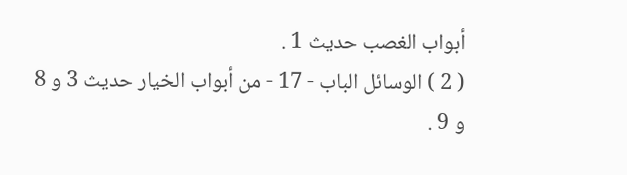أبواب الغصب حديث 1 .
( 2 ) الوسائل الباب - 17 - من أبواب الخيار حديث 3 و 8 و 9 .